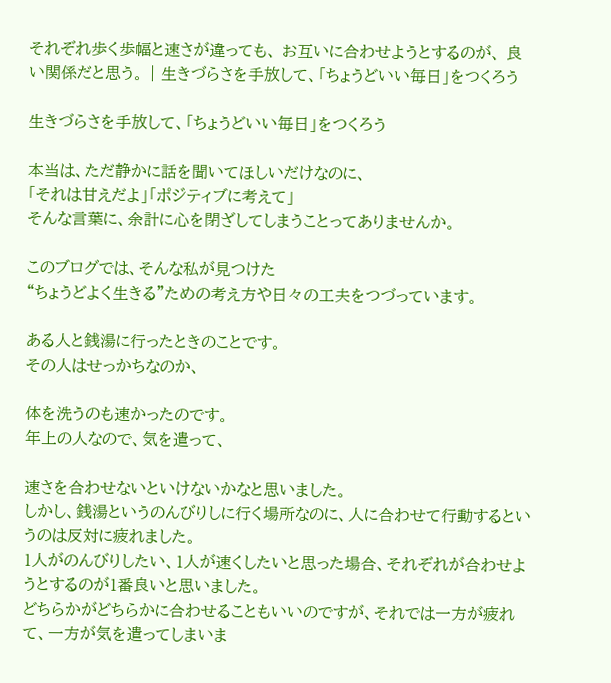それぞれ歩く歩幅と速さが違っても、 お互いに合わせようとするのが、 良い関係だと思う。 | 生きづらさを手放して、「ちょうどいい毎日」をつくろう

生きづらさを手放して、「ちょうどいい毎日」をつくろう

本当は、ただ静かに話を聞いてほしいだけなのに、
「それは甘えだよ」「ポジティブに考えて」
そんな言葉に、余計に心を閉ざしてしまうことってありませんか。

このブログでは、そんな私が見つけた
“ちょうどよく生きる”ための考え方や日々の工夫をつづっています。

ある人と銭湯に行ったときのことです。
その人はせっかちなのか、

体を洗うのも速かったのです。
年上の人なので、気を遣って、

速さを合わせないといけないかなと思いました。
しかし、銭湯というのんびりしに行く場所なのに、人に合わせて行動するというのは反対に疲れました。
1人がのんびりしたい、1人が速くしたいと思った場合、それぞれが合わせようとするのが1番良いと思いました。
どちらかがどちらかに合わせることもいいのですが、それでは一方が疲れて、一方が気を遣ってしまいま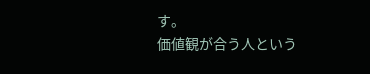す。
価値観が合う人という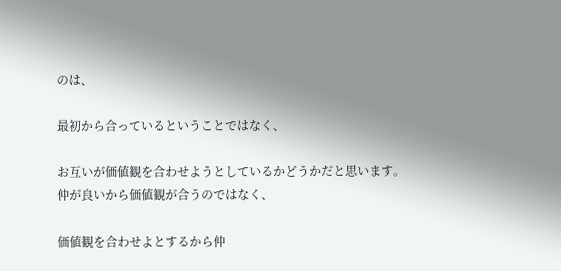のは、

最初から合っているということではなく、

お互いが価値観を合わせようとしているかどうかだと思います。
仲が良いから価値観が合うのではなく、

価値観を合わせよとするから仲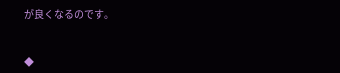が良くなるのです。


◆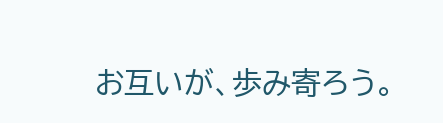お互いが、歩み寄ろう。